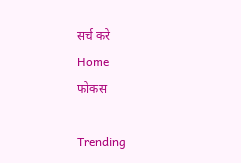सर्च करे
Home
फोकस

Trending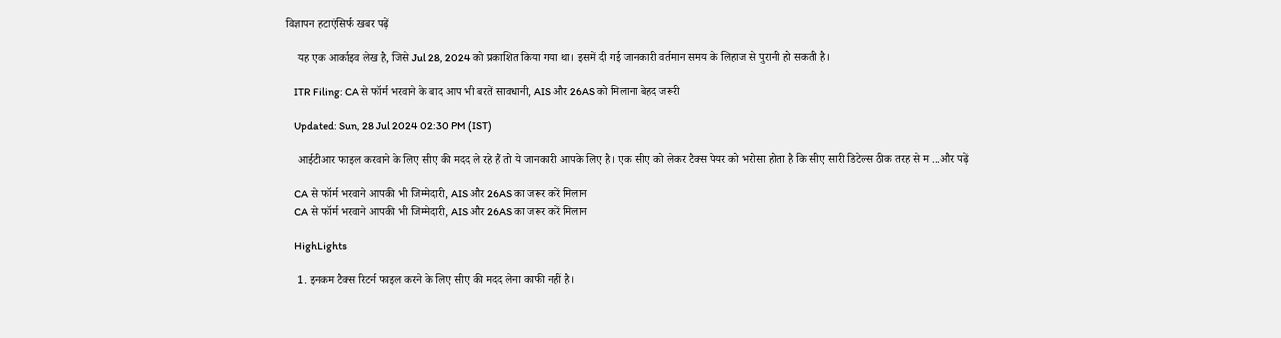विज्ञापन हटाएंसिर्फ खबर पढ़ें

    यह एक आर्काइव लेख है, जिसे Jul 28, 2024 को प्रकाशित किया गया था। इसमें दी गई जानकारी वर्तमान समय के लिहाज से पुरानी हो सकती है।

    ITR Filing: CA से फॉर्म भरवाने के बाद आप भी बरतें सावधानी, AIS और 26AS को मिलाना बेहद जरूरी

    Updated: Sun, 28 Jul 2024 02:30 PM (IST)

    आईटीआर फाइल करवाने के लिए सीए की मदद ले रहे हैं तो ये जानकारी आपके लिए है। एक सीए को लेकर टैक्स पेयर को भरोसा होता है कि सीए सारी डिटेल्स ठीक तरह से म ...और पढ़ें

    CA से फॉर्म भरवाने आपकी भी जिम्मेदारी, AIS और 26AS का जरूर करें मिलान
    CA से फॉर्म भरवाने आपकी भी जिम्मेदारी, AIS और 26AS का जरूर करें मिलान

    HighLights

    1. इनकम टैक्स रिटर्न फाइल करने के लिए सीए की मदद लेना काफी नहीं है।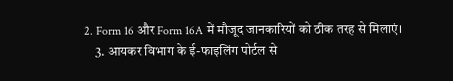2. Form 16 और Form 16A में मौजूद जानकारियों को ठीक तरह से मिलाएं।
    3. आयकर विभाग के ई-फाइलिंग पोर्टल से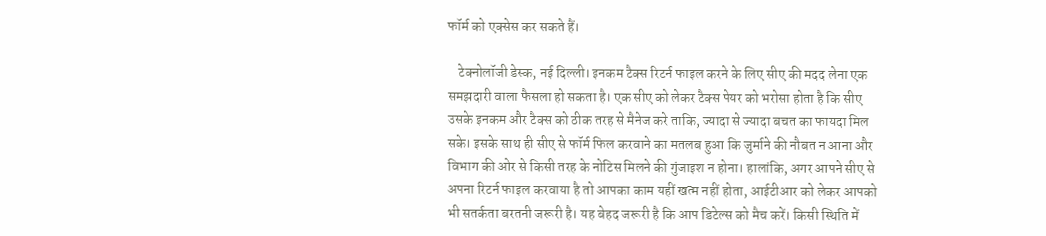फॉर्म को एक्सेस कर सकते हैं।

    टेक्नोलॉजी डेस्क, नई दिल्ली। इनकम टैक्स रिटर्न फाइल करने के लिए सीए की मदद लेना एक समझदारी वाला फैसला हो सकता है। एक सीए को लेकर टैक्स पेयर को भरोसा होता है कि सीए उसके इनकम और टैक्स को ठीक तरह से मैनेज करे ताकि, ज्यादा से ज्यादा बचत का फायदा मिल सके। इसके साथ ही सीए से फॉर्म फिल करवाने का मतलब हुआ कि जुर्माने की नौबत न आना और विभाग की ओर से किसी तरह के नोटिस मिलने की गुंजाइश न होना। हालांकि, अगर आपने सीए से अपना रिटर्न फाइल करवाया है तो आपका काम यहीं खत्म नहीं होता, आईटीआर को लेकर आपको भी सतर्कता बरतनी जरूरी है। यह बेहद जरूरी है कि आप डिटेल्स को मैच करें। किसी स्थिति में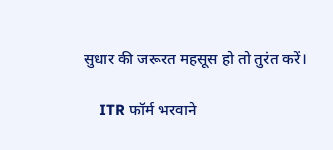सुधार की जरूरत महसूस हो तो तुरंत करें।

    ITR फॉर्म भरवाने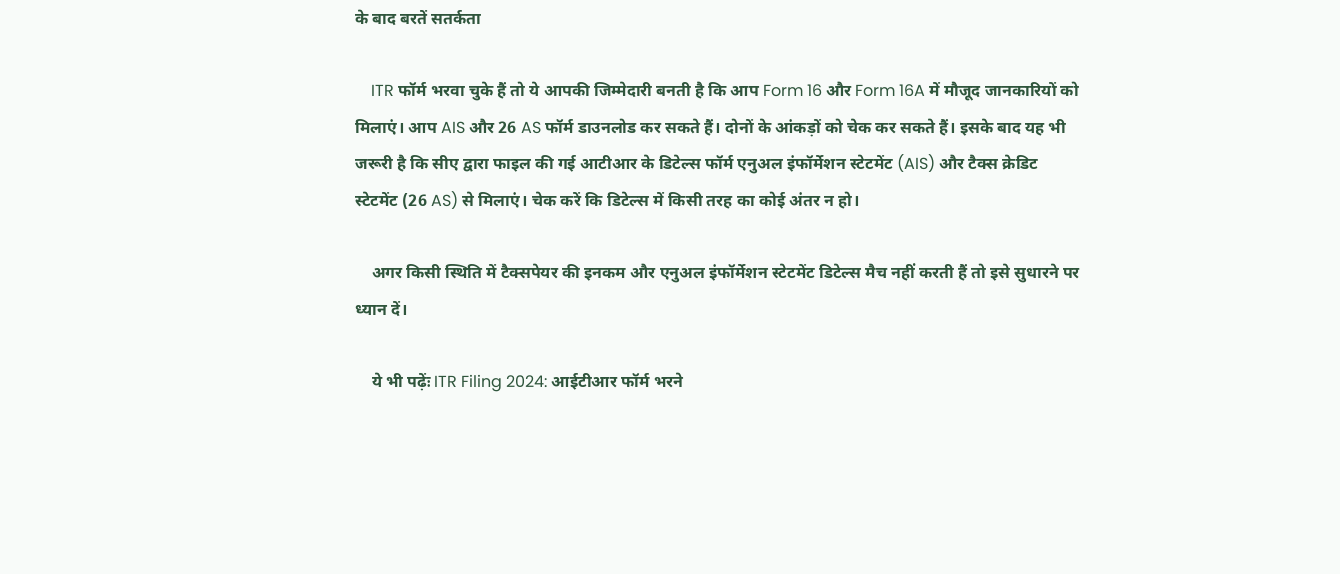के बाद बरतें सतर्कता

    ITR फॉर्म भरवा चुके हैं तो ये आपकी जिम्मेदारी बनती है कि आप Form 16 और Form 16A में मौजूद जानकारियों को मिलाएं। आप AIS और 26 AS फॉर्म डाउनलोड कर सकते हैं। दोनों के आंकड़ों को चेक कर सकते हैं। इसके बाद यह भी जरूरी है कि सीए द्वारा फाइल की गई आटीआर के डिटेल्स फॉर्म एनुअल इंफॉर्मेशन स्टेटमेंट (AIS) और टैक्स क्रेडिट स्टेटमेंट (26 AS) से मिलाएं। चेक करें कि डिटेल्स में किसी तरह का कोई अंतर न हो।

    अगर किसी स्थिति में टैक्सपेयर की इनकम और एनुअल इंफॉर्मेशन स्टेटमेंट डिटेल्स मैच नहीं करती हैं तो इसे सुधारने पर ध्यान दें।

    ये भी पढ़ेंः ITR Filing 2024: आईटीआर फॉर्म भरने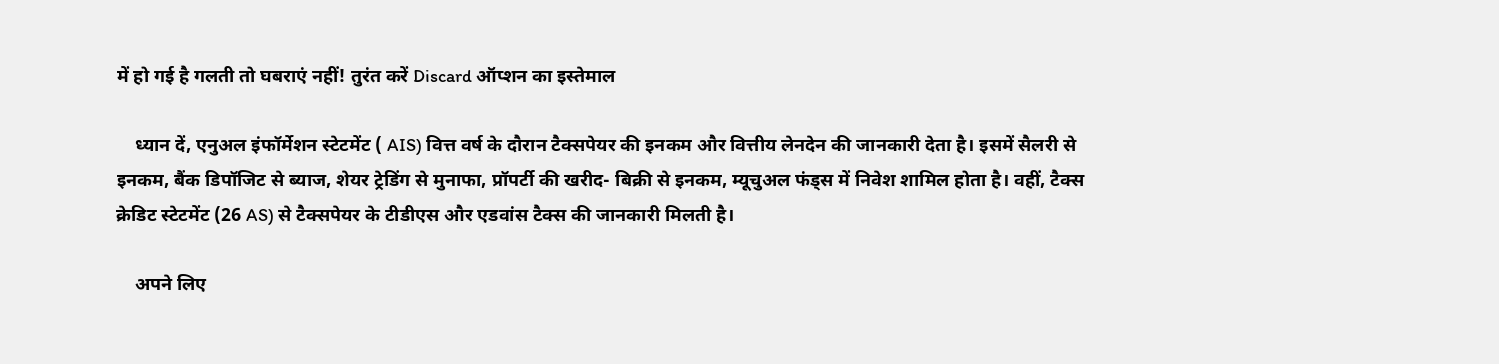में हो गई है गलती तो घबराएं नहीं! तुरंत करें Discard ऑप्शन का इस्तेमाल

    ध्यान दें, एनुअल इंफॉर्मेशन स्टेटमेंट ( AIS) वित्त वर्ष के दौरान टैक्सपेयर की इनकम और वित्तीय लेनदेन की जानकारी देता है। इसमें सैलरी से इनकम, बैंक डिपॉजिट से ब्याज, शेयर ट्रेडिंग से मुनाफा, प्रॉपर्टी की खरीद- बिक्री से इनकम, म्यूचुअल फंड्स में निवेश शामिल होता है। वहीं, टैक्स क्रेडिट स्टेटमेंट (26 AS) से टैक्सपेयर के टीडीएस और एडवांस टैक्स की जानकारी मिलती है।

    अपने लिए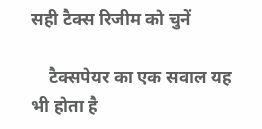सही टैक्स रिजीम को चुनें

    टैक्सपेयर का एक सवाल यह भी होता है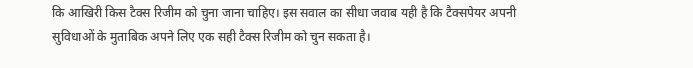कि आखिरी किस टैक्स रिजीम को चुना जाना चाहिए। इस सवाल का सीधा जवाब यही है कि टैक्सपेयर अपनी सुविधाओं के मुताबिक अपने लिए एक सही टैक्स रिजीम को चुन सकता है।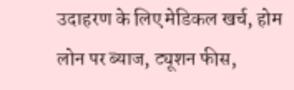उदाहरण के लिए मेडिकल खर्च, होम लोन पर ब्याज, ट्यूशन फीस,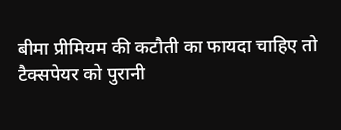बीमा प्रीमियम की कटौती का फायदा चाहिए तो टैक्सपेयर को पुरानी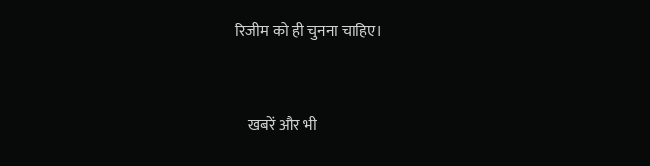रिजीम को ही चुनना चाहिए।



    खबरें और भी